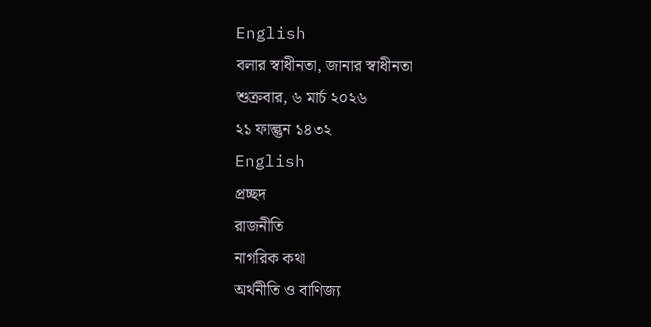English
বলার স্বাধীনতা, জানার স্বাধীনতা
শুক্রবার, ৬ মার্চ ২০২৬
২১ ফাল্গুন ১৪৩২
English
প্রচ্ছদ
রাজনীতি
নাগরিক কথা
অর্থনীতি ও বাণিজ্য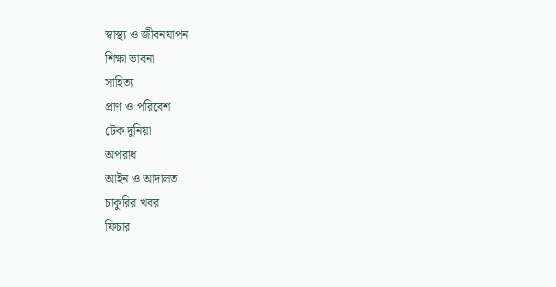স্বাস্থ্য ও জীবনযাপন
শিক্ষা ভাবনা
সাহিত্য
প্রাণ ও পরিবেশ
টেক দুনিয়া
অপরাধ
আইন ও আদালত
চাকুরির খবর
ফিচার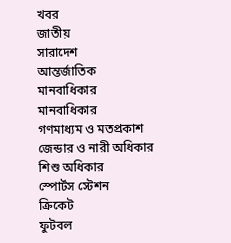খবর
জাতীয়
সারাদেশ
আন্তর্জাতিক
মানবাধিকার
মানবাধিকার
গণমাধ্যম ও মতপ্রকাশ
জেন্ডার ও নারী অধিকার
শিশু অধিকার
স্পোর্টস স্টেশন
ক্রিকেট
ফুটবল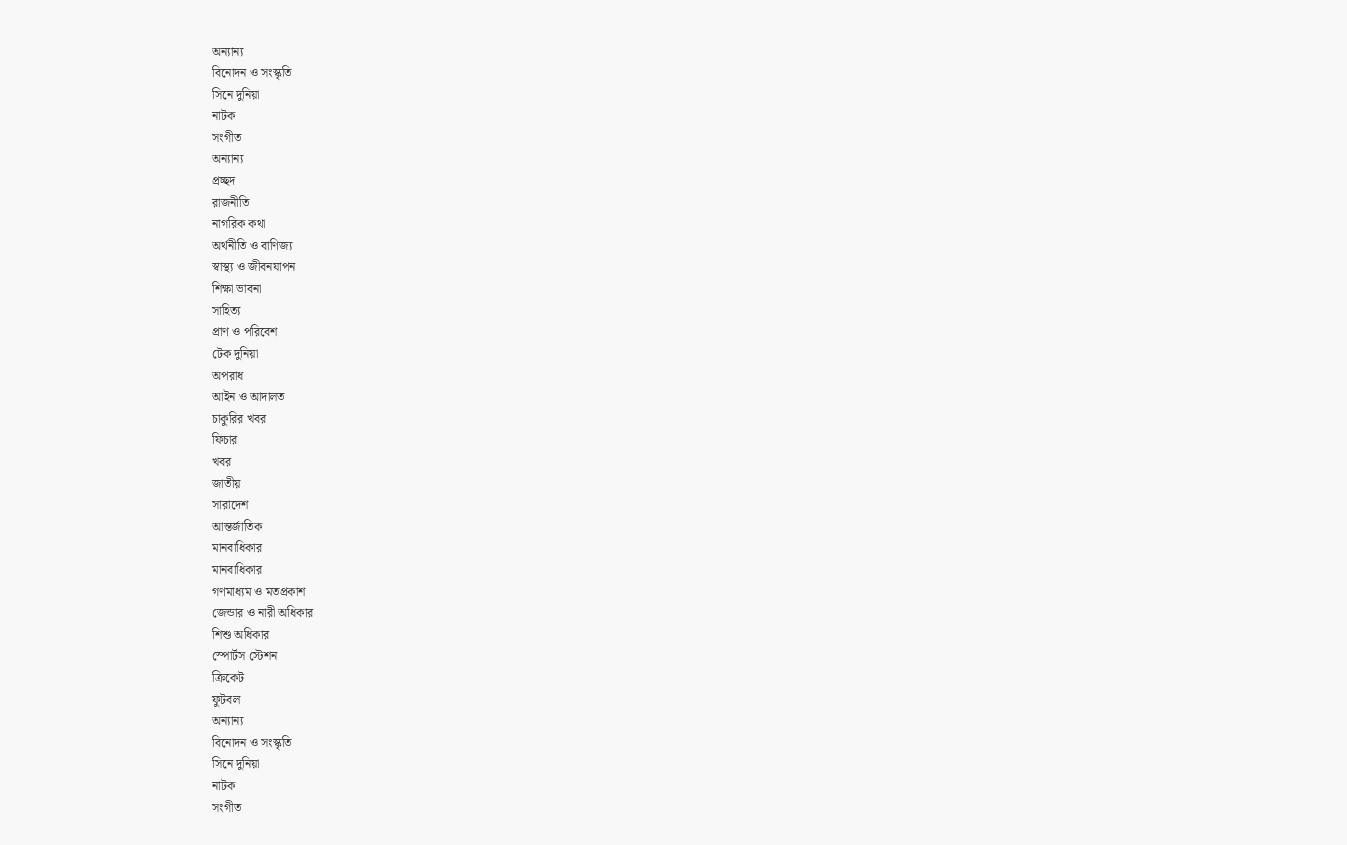অন্যান্য
বিনোদন ও সংস্কৃতি
সিনে দুনিয়া
নাটক
সংগীত
অন্যান্য
প্রচ্ছদ
রাজনীতি
নাগরিক কথা
অর্থনীতি ও বাণিজ্য
স্বাস্থ্য ও জীবনযাপন
শিক্ষা ভাবনা
সাহিত্য
প্রাণ ও পরিবেশ
টেক দুনিয়া
অপরাধ
আইন ও আদালত
চাকুরির খবর
ফিচার
খবর
জাতীয়
সারাদেশ
আন্তর্জাতিক
মানবাধিকার
মানবাধিকার
গণমাধ্যম ও মতপ্রকাশ
জেন্ডার ও নারী অধিকার
শিশু অধিকার
স্পোর্টস স্টেশন
ক্রিকেট
ফুটবল
অন্যান্য
বিনোদন ও সংস্কৃতি
সিনে দুনিয়া
নাটক
সংগীত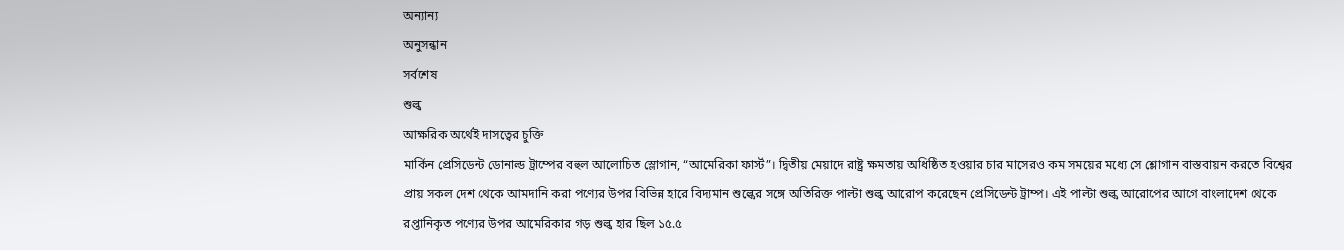অন্যান্য
অনুসন্ধান
সর্বশেষ
শুল্ক
আক্ষরিক অর্থেই দাসত্বের চুক্তি
মার্কিন প্রেসিডেন্ট ডোনাল্ড ট্রাম্পের বহুল আলোচিত স্লোগান, “আমেরিকা ফার্স্ট”। দ্বিতীয় মেয়াদে রাষ্ট্র ক্ষমতায় অধিষ্ঠিত হওয়ার চার মাসেরও কম সময়ের মধ্যে সে শ্লোগান বাস্তবায়ন করতে বিশ্বের প্রায় সকল দেশ থেকে আমদানি করা পণ্যের উপর বিভিন্ন হারে বিদ্যমান শুল্কের সঙ্গে অতিরিক্ত পাল্টা শুল্ক আরোপ করেছেন প্রেসিডেন্ট ট্রাম্প। এই পাল্টা শুল্ক আরোপের আগে বাংলাদেশ থেকে রপ্তানিকৃত পণ্যের উপর আমেরিকার গড় শুল্ক হার ছিল ১৫.৫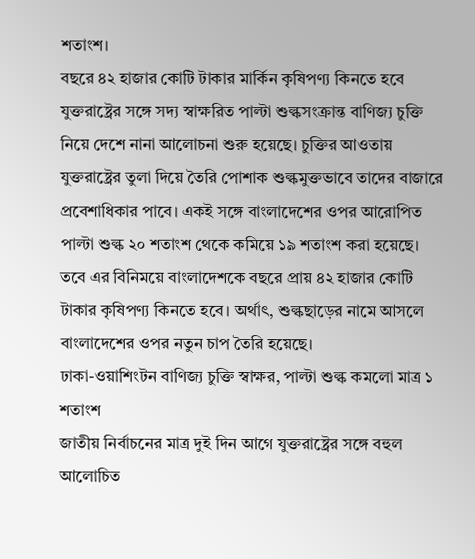শতাংশ।
বছরে ৪২ হাজার কোটি টাকার মার্কিন কৃষিপণ্য কিনতে হবে
যুক্তরাষ্ট্রের সঙ্গে সদ্য স্বাক্ষরিত পাল্টা শুল্কসংক্রান্ত বাণিজ্য চুক্তি নিয়ে দেশে নানা আলোচনা শুরু হয়েছে। চুক্তির আওতায় যুক্তরাষ্ট্রের তুলা দিয়ে তৈরি পোশাক শুল্কমুক্তভাবে তাদের বাজারে প্রবেশাধিকার পাবে। একই সঙ্গে বাংলাদেশের ওপর আরোপিত পাল্টা শুল্ক ২০ শতাংশ থেকে কমিয়ে ১৯ শতাংশ করা হয়েছে। তবে এর বিনিময়ে বাংলাদেশকে বছরে প্রায় ৪২ হাজার কোটি টাকার কৃষিপণ্য কিনতে হবে। অর্থাৎ, শুল্কছাড়ের নামে আসলে বাংলাদেশের ওপর নতুন চাপ তৈরি হয়েছে।
ঢাকা-ওয়াশিংটন বাণিজ্য চুক্তি স্বাক্ষর, পাল্টা শুল্ক কমলো মাত্র ১ শতাংশ
জাতীয় নির্বাচনের মাত্র দুই দিন আগে যুক্তরাষ্ট্রের সঙ্গে বহুল আলোচিত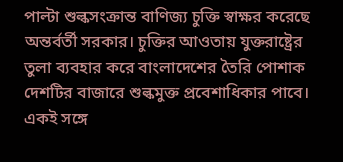পাল্টা শুল্কসংক্রান্ত বাণিজ্য চুক্তি স্বাক্ষর করেছে অন্তর্বর্তী সরকার। চুক্তির আওতায় যুক্তরাষ্ট্রের তুলা ব্যবহার করে বাংলাদেশের তৈরি পোশাক দেশটির বাজারে শুল্কমুক্ত প্রবেশাধিকার পাবে। একই সঙ্গে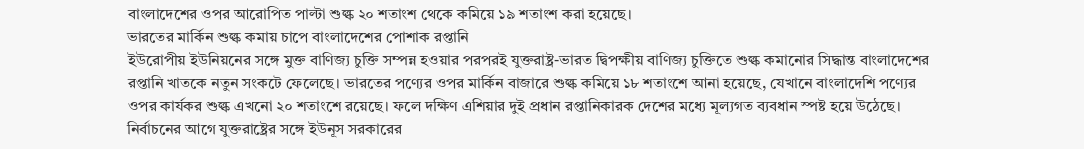বাংলাদেশের ওপর আরোপিত পাল্টা শুল্ক ২০ শতাংশ থেকে কমিয়ে ১৯ শতাংশ করা হয়েছে।
ভারতের মার্কিন শুল্ক কমায় চাপে বাংলাদেশের পোশাক রপ্তানি
ইউরোপীয় ইউনিয়নের সঙ্গে মুক্ত বাণিজ্য চুক্তি সম্পন্ন হওয়ার পরপরই যুক্তরাষ্ট্র-ভারত দ্বিপক্ষীয় বাণিজ্য চুক্তিতে শুল্ক কমানোর সিদ্ধান্ত বাংলাদেশের রপ্তানি খাতকে নতুন সংকটে ফেলেছে। ভারতের পণ্যের ওপর মার্কিন বাজারে শুল্ক কমিয়ে ১৮ শতাংশে আনা হয়েছে, যেখানে বাংলাদেশি পণ্যের ওপর কার্যকর শুল্ক এখনো ২০ শতাংশে রয়েছে। ফলে দক্ষিণ এশিয়ার দুই প্রধান রপ্তানিকারক দেশের মধ্যে মূল্যগত ব্যবধান স্পষ্ট হয়ে উঠেছে।
নির্বাচনের আগে যুক্তরাষ্ট্রের সঙ্গে ইউনূস সরকারের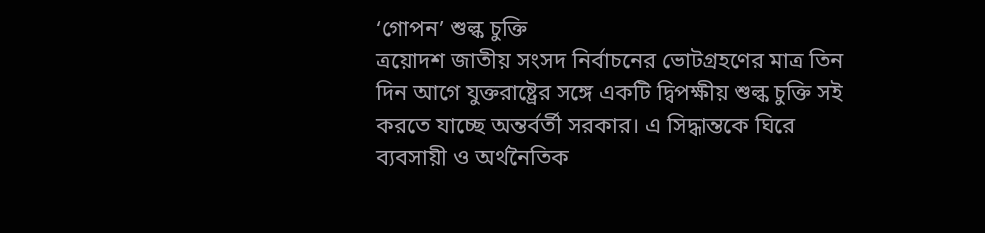‘গোপন’ শুল্ক চুক্তি
ত্রয়োদশ জাতীয় সংসদ নির্বাচনের ভোটগ্রহণের মাত্র তিন দিন আগে যুক্তরাষ্ট্রের সঙ্গে একটি দ্বিপক্ষীয় শুল্ক চুক্তি সই করতে যাচ্ছে অন্তর্বর্তী সরকার। এ সিদ্ধান্তকে ঘিরে ব্যবসায়ী ও অর্থনৈতিক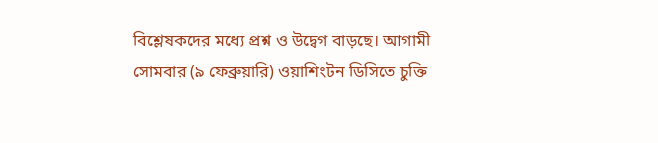বিশ্লেষকদের মধ্যে প্রশ্ন ও উদ্বেগ বাড়ছে। আগামী সোমবার (৯ ফেব্রুয়ারি) ওয়াশিংটন ডিসিতে চুক্তি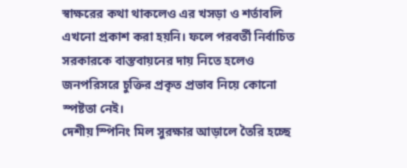স্বাক্ষরের কথা থাকলেও এর খসড়া ও শর্তাবলি এখনো প্রকাশ করা হয়নি। ফলে পরবর্তী নির্বাচিত সরকারকে বাস্তবায়নের দায় নিতে হলেও জনপরিসরে চুক্তির প্রকৃত প্রভাব নিয়ে কোনো স্পষ্টতা নেই।
দেশীয় স্পিনিং মিল সুরক্ষার আড়ালে তৈরি হচ্ছে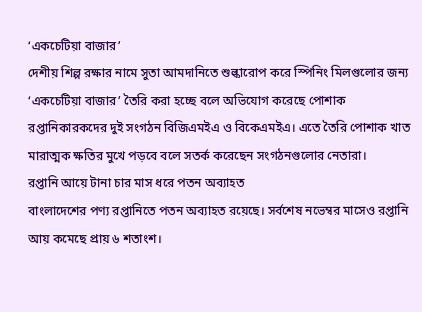‘একচেটিয়া বাজার’
দেশীয় শিল্প রক্ষার নামে সুতা আমদানিতে শুল্কারোপ করে স্পিনিং মিলগুলোর জন্য ‘একচেটিয়া বাজার’ তৈরি করা হচ্ছে বলে অভিযোগ করেছে পোশাক রপ্তানিকারকদের দুই সংগঠন বিজিএমইএ ও বিকেএমইএ। এতে তৈরি পোশাক খাত মারাত্মক ক্ষতির মুখে পড়বে বলে সতর্ক করেছেন সংগঠনগুলোর নেতারা।
রপ্তানি আয়ে টানা চার মাস ধরে পতন অব্যাহত
বাংলাদেশের পণ্য রপ্তানিতে পতন অব্যাহত রয়েছে। সর্বশেষ নভেম্বর মাসেও রপ্তানি আয় কমেছে প্রায় ৬ শতাংশ।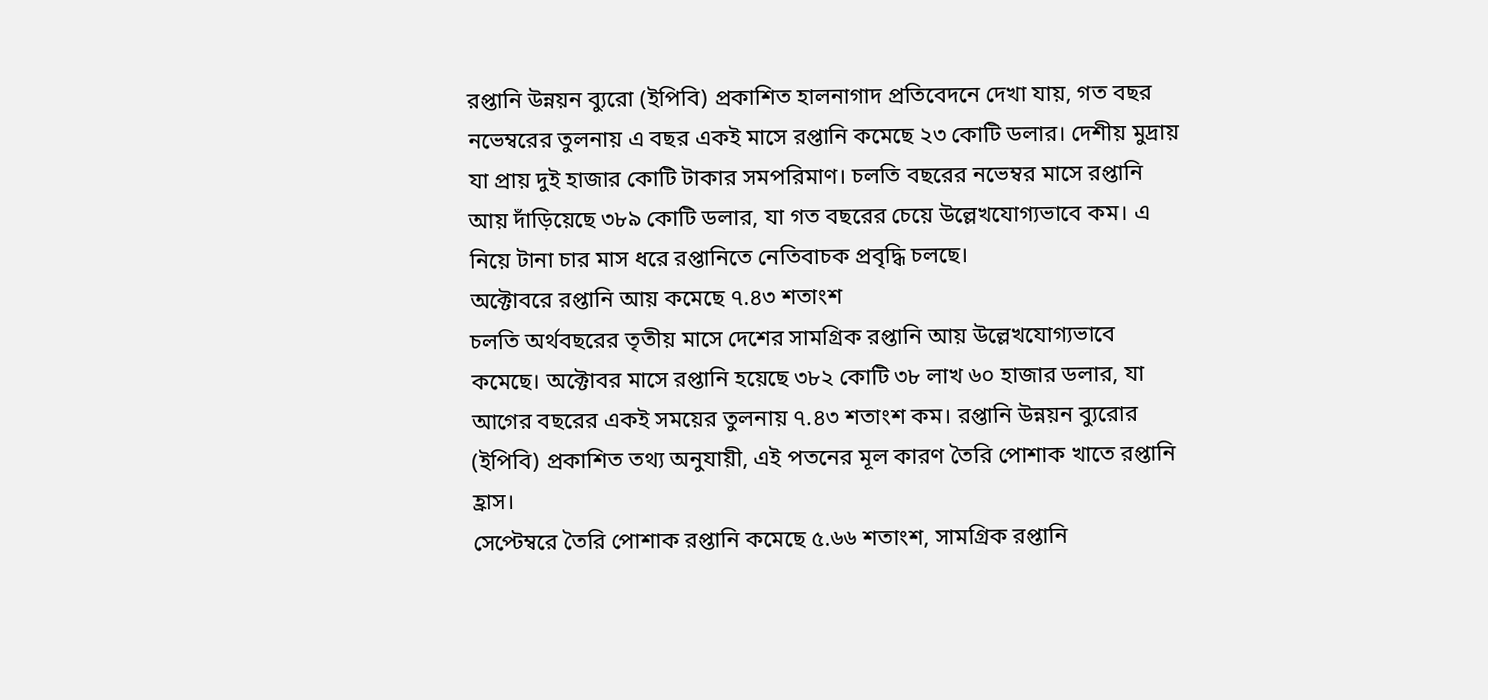রপ্তানি উন্নয়ন ব্যুরো (ইপিবি) প্রকাশিত হালনাগাদ প্রতিবেদনে দেখা যায়, গত বছর নভেম্বরের তুলনায় এ বছর একই মাসে রপ্তানি কমেছে ২৩ কোটি ডলার। দেশীয় মুদ্রায় যা প্রায় দুই হাজার কোটি টাকার সমপরিমাণ। চলতি বছরের নভেম্বর মাসে রপ্তানি আয় দাঁড়িয়েছে ৩৮৯ কোটি ডলার, যা গত বছরের চেয়ে উল্লেখযোগ্যভাবে কম। এ নিয়ে টানা চার মাস ধরে রপ্তানিতে নেতিবাচক প্রবৃদ্ধি চলছে।
অক্টোবরে রপ্তানি আয় কমেছে ৭.৪৩ শতাংশ
চলতি অর্থবছরের তৃতীয় মাসে দেশের সামগ্রিক রপ্তানি আয় উল্লেখযোগ্যভাবে কমেছে। অক্টোবর মাসে রপ্তানি হয়েছে ৩৮২ কোটি ৩৮ লাখ ৬০ হাজার ডলার, যা আগের বছরের একই সময়ের তুলনায় ৭.৪৩ শতাংশ কম। রপ্তানি উন্নয়ন ব্যুরোর (ইপিবি) প্রকাশিত তথ্য অনুযায়ী, এই পতনের মূল কারণ তৈরি পোশাক খাতে রপ্তানি হ্রাস।
সেপ্টেম্বরে তৈরি পোশাক রপ্তানি কমেছে ৫.৬৬ শতাংশ, সামগ্রিক রপ্তানি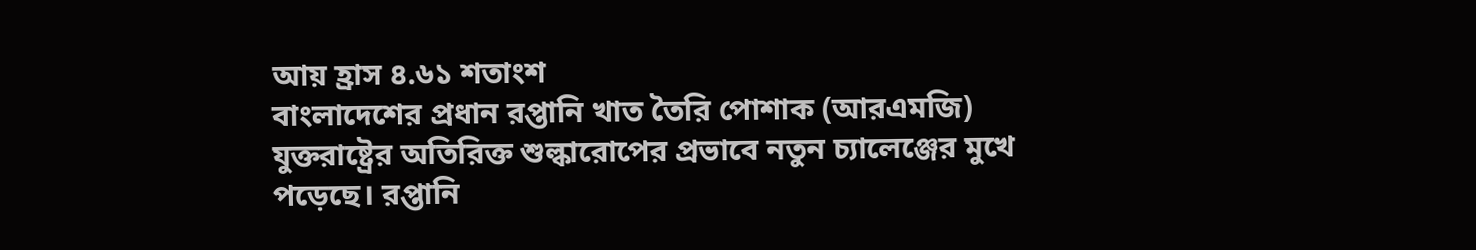আয় হ্রাস ৪.৬১ শতাংশ
বাংলাদেশের প্রধান রপ্তানি খাত তৈরি পোশাক (আরএমজি) যুক্তরাষ্ট্রের অতিরিক্ত শুল্কারোপের প্রভাবে নতুন চ্যালেঞ্জের মুখে পড়েছে। রপ্তানি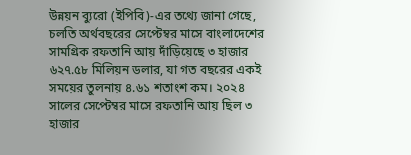উন্নয়ন ব্যুরো (ইপিবি)-এর তথ্যে জানা গেছে, চলতি অর্থবছরের সেপ্টেম্বর মাসে বাংলাদেশের সামগ্রিক রফতানি আয় দাঁড়িয়েছে ৩ হাজার ৬২৭.৫৮ মিলিয়ন ডলার, যা গত বছরের একই সময়ের তুলনায় ৪.৬১ শতাংশ কম। ২০২৪ সালের সেপ্টেম্বর মাসে রফতানি আয় ছিল ৩ হাজার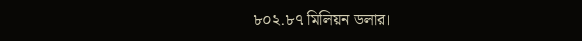৮০২.৮৭ মিলিয়ন ডলার।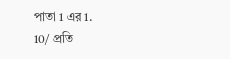পাতা 1 এর 1.
10/ প্রতি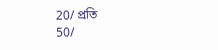20/ প্রতি
50/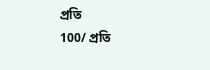প্রতি
100/ প্রতি